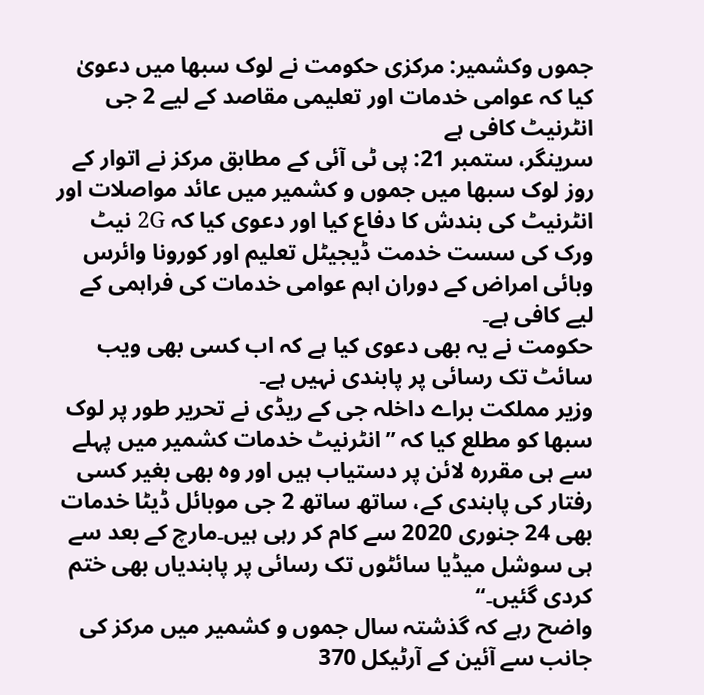جموں وکشمیر: مرکزی حکومت نے لوک سبھا میں دعویٰ کیا کہ عوامی خدمات اور تعلیمی مقاصد کے لیے 2 جی انٹرنیٹ کافی ہے
سرینگر، ستمبر 21: پی ٹی آئی کے مطابق مرکز نے اتوار کے روز لوک سبھا میں جموں و کشمیر میں عائد مواصلات اور انٹرنیٹ کی بندش کا دفاع کیا اور دعوی کیا کہ 2G نیٹ ورک کی سست خدمت ڈیجیٹل تعلیم اور کورونا وائرس وبائی امراض کے دوران اہم عوامی خدمات کی فراہمی کے لیے کافی ہے۔
حکومت نے یہ بھی دعوی کیا ہے کہ اب کسی بھی ویب سائٹ تک رسائی پر پابندی نہیں ہے۔
وزیر مملکت براے داخلہ جی کے ریڈی نے تحریر طور پر لوک سبھا کو مطلع کیا کہ ’’انٹرنیٹ خدمات کشمیر میں پہلے سے ہی مقررہ لائن پر دستیاب ہیں اور وہ بھی بغیر کسی رفتار کی پابندی کے، ساتھ ساتھ 2 جی موبائل ڈیٹا خدمات بھی 24 جنوری 2020 سے کام کر رہی ہیں۔مارچ کے بعد سے ہی سوشل میڈیا سائٹوں تک رسائی پر پابندیاں بھی ختم کردی گئیں۔‘‘
واضح رہے کہ گذشتہ سال جموں و کشمیر میں مرکز کی جانب سے آئین کے آرٹیکل 370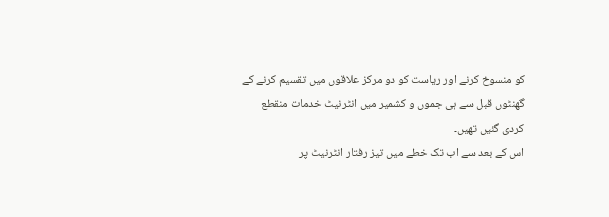کو منسوخ کرنے اور ریاست کو دو مرکز علاقوں میں تقسیم کرنے کے گھنٹوں قبل سے ہی جموں و کشمیر میں انٹرنیٹ خدمات منقطع کردی گئیں تھیں۔
اس کے بعد سے اب تک خطے میں تیز رفتار انٹرنیٹ پر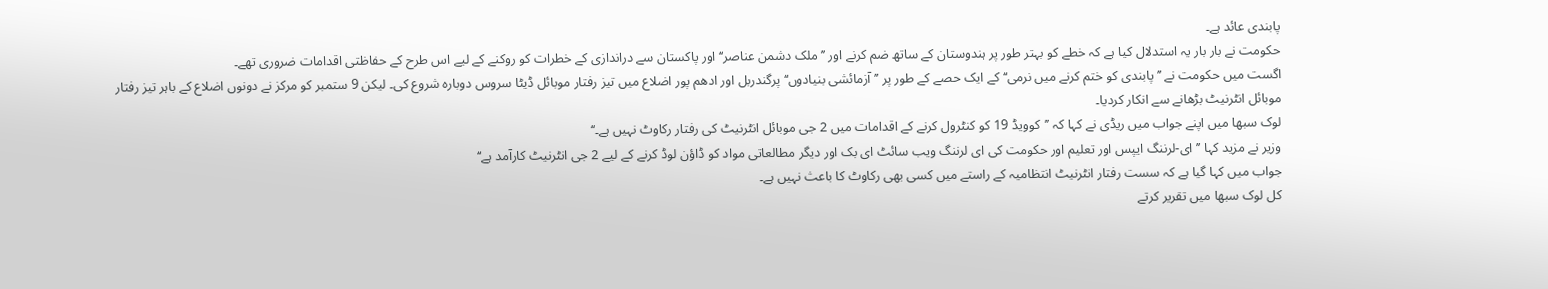پابندی عائد ہے۔
حکومت نے بار بار یہ استدلال کیا ہے کہ خطے کو بہتر طور پر ہندوستان کے ساتھ ضم کرنے اور ’’ملک دشمن عناصر‘‘ اور پاکستان سے دراندازی کے خطرات کو روکنے کے لیے اس طرح کے حفاظتی اقدامات ضروری تھے۔
اگست میں حکومت نے ’’پابندی کو ختم کرنے میں نرمی‘‘ کے ایک حصے کے طور پر ’’آزمائشی بنیادوں‘‘ پرگندربل اور ادھم پور اضلاع میں تیز رفتار موبائل ڈیٹا سروس دوبارہ شروع کی۔ لیکن 9 ستمبر کو مرکز نے دونوں اضلاع کے باہر تیز رفتار موبائل انٹرنیٹ بڑھانے سے انکار کردیا۔
لوک سبھا میں اپنے جواب میں ریڈی نے کہا کہ ’’کوویڈ 19 کو کنٹرول کرنے کے اقدامات میں 2 جی موبائل انٹرنیٹ کی رفتار رکاوٹ نہیں ہے۔‘‘
وزیر نے مزید کہا ’’ای-لرننگ ایپس اور تعلیم اور حکومت کی ای لرننگ ویب سائٹ ای بک اور دیگر مطالعاتی مواد کو ڈاؤن لوڈ کرنے کے لیے 2 جی انٹرنیٹ کارآمد ہے‘‘
جواب میں کہا گیا ہے کہ سست رفتار انٹرنیٹ انتظامیہ کے راستے میں کسی بھی رکاوٹ کا باعث نہیں ہے۔
کل لوک سبھا میں تقریر کرتے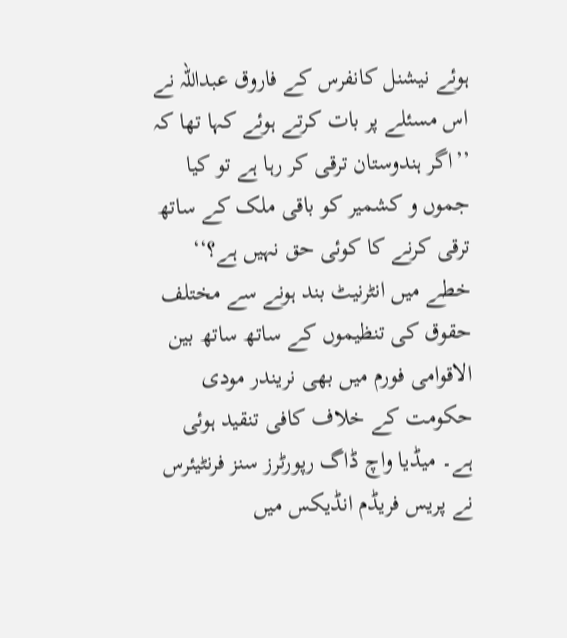ہوئے نیشنل کانفرس کے فاروق عبداللہ نے اس مسئلے پر بات کرتے ہوئے کہا تھا کہ ’’اگر ہندوستان ترقی کر رہا ہے تو کیا جموں و کشمیر کو باقی ملک کے ساتھ ترقی کرنے کا کوئی حق نہیں ہے؟‘‘
خطے میں انٹرنیٹ بند ہونے سے مختلف حقوق کی تنظیموں کے ساتھ ساتھ بین الاقوامی فورم میں بھی نریندر مودی حکومت کے خلاف کافی تنقید ہوئی ہے۔ میڈیا واچ ڈاگ رپورٹرز سنز فرنٹیئرس نے پریس فریڈم انڈیکس میں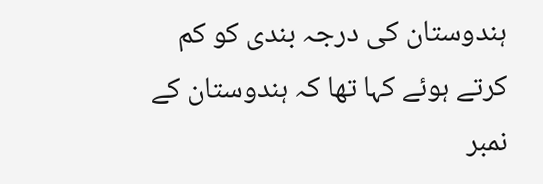ہندوستان کی درجہ بندی کو کم کرتے ہوئے کہا تھا کہ ہندوستان کے نمبر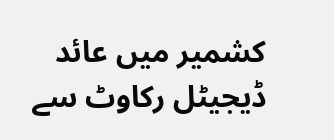کشمیر میں عائد ڈیجیٹل رکاوٹ سے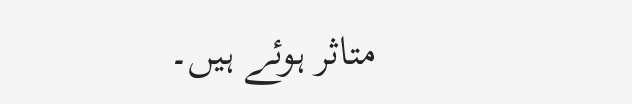متاثر ہوئے ہیں۔